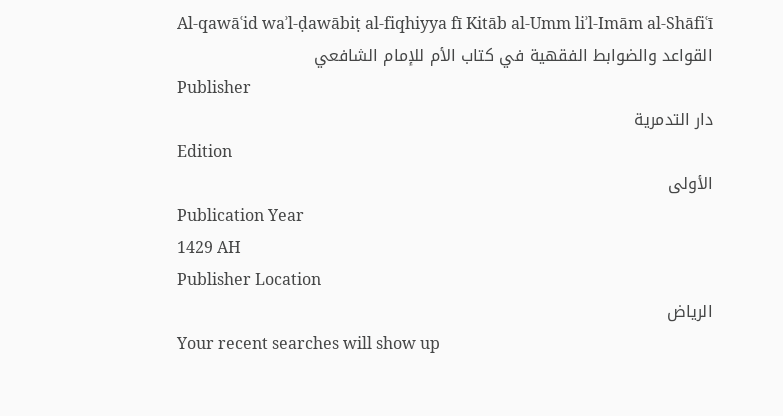Al-qawāʿid waʾl-ḍawābiṭ al-fiqhiyya fī Kitāb al-Umm liʾl-Imām al-Shāfiʿī
القواعد والضوابط الفقهية في كتاب الأم للإمام الشافعي
Publisher
دار التدمرية
Edition
الأولى
Publication Year
1429 AH
Publisher Location
الرياض
Your recent searches will show up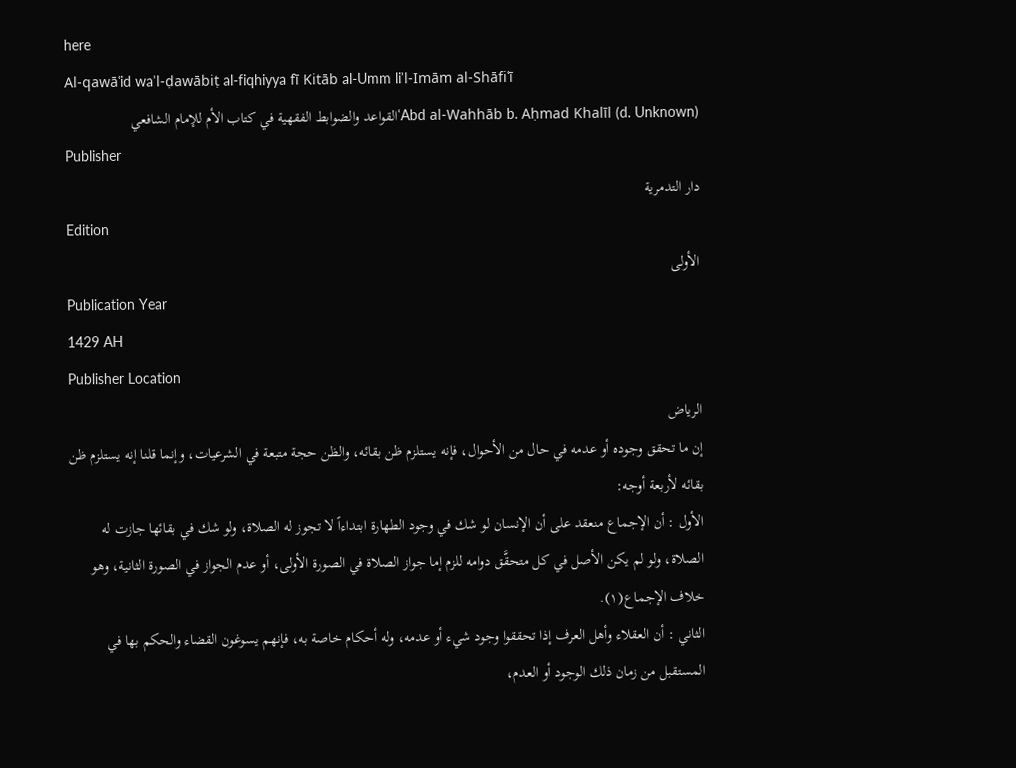here
Al-qawāʿid waʾl-ḍawābiṭ al-fiqhiyya fī Kitāb al-Umm liʾl-Imām al-Shāfiʿī
ʿAbd al-Wahhāb b. Aḥmad Khalīl (d. Unknown)القواعد والضوابط الفقهية في كتاب الأم للإمام الشافعي
Publisher
دار التدمرية
Edition
الأولى
Publication Year
1429 AH
Publisher Location
الرياض
إن ما تحقق وجوده أو عدمه في حال من الأحوال، فإنه يستلزم ظن بقائه، والظن حجة متبعة في الشرعيات، وإنما قلنا إنه يستلزم ظن بقائه لأربعة أوجه:
الأول : أن الإجماع منعقد على أن الإنسان لو شك في وجود الطهارة ابتداءاً لا تجوز له الصلاة، ولو شك في بقائها جازت له الصلاة، ولو لم يكن الأصل في كل متحقَّق دوامه للزم إما جواز الصلاة في الصورة الأولى، أو عدم الجواز في الصورة الثانية، وهو خلاف الإجماع(١).
الثاني : أن العقلاء وأهل العرف إذا تحققوا وجود شيء أو عدمه، وله أحكام خاصة به، فإنهم يسوغون القضاء والحكم بها في المستقبل من زمان ذلك الوجود أو العدم،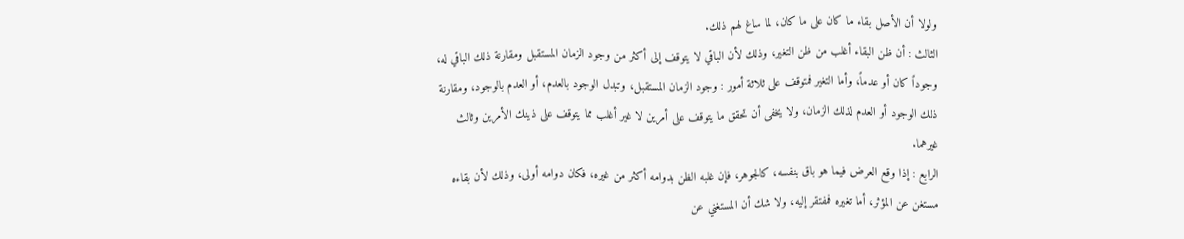ولولا أن الأصل بقاء ما كان على ما كان، لما ساغ لهم ذلك.
الثالث : أن ظن البقاء أغلب من ظن التغير، وذلك لأن الباقي لا يتوقف إلى أكثر من وجود الزمان المستقبل ومقارنة ذلك الباقي له، وجوداً كان أو عدماً، وأما التغير فمتوقف على ثلاثة أمور : وجود الزمان المستقبل، وتبدل الوجود بالعدم، أو العدم بالوجود، ومقارنة ذلك الوجود أو العدم لذلك الزمان، ولا يخفى أن تحقق ما يتوقف على أمرين لا غير أغلب مما يتوقف على ذينك الأمرين وثالث غيرهما.
الرابع : إذا وقع العرض فيما هو باق بنفسه، كالجوهر، فإن غلبه الظن بدوامه أكثر من غيره، فكان دوامه أولى، وذلك لأن بقاءه مستغن عن المؤثر، أما تغيره فمفتقر إليه، ولا شك أن المستغني عن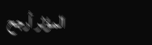المؤثر أرجح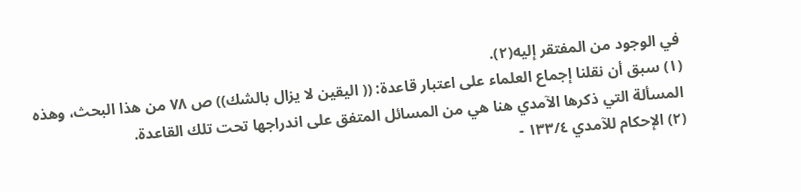في الوجود من المفتقر إليه(٢).
(١) سبق أن نقلنا إجماع العلماء على اعتبار قاعدة: (( اليقين لا يزال بالشك)) ص ٧٨ من هذا البحث، وهذه المسألة التي ذكرها الآمدي هنا هي من المسائل المتفق على اندراجها تحت تلك القاعدة.
(٢) الإحكام للآمدي ١٣٣/٤ -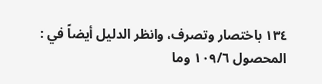١٣٤ باختصار وتصرف، وانظر الدليل أيضاً في : المحصول ١٠٩/٦ وما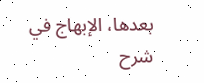بعدها، الإبهاج في شرح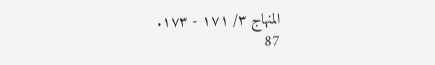المنهاج ٣/ ١٧١ - ١٧٣.
87